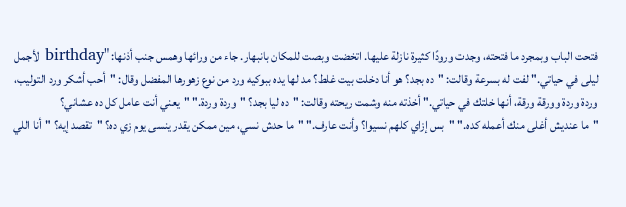فتحت الباب وبمجرد ما فتحته، وجدت ورودًا كثيرة نازلة عليها. اتخضت وبصت للمكان بانبهار. جاء من ورائها وهمس جنب أذنها: "birthday لأجمل ليلى في حياتي." لفت له بسرعة وقالت: "ده بجد؟ هو أنا دخلت بيت غلط؟ مد لها يده ببوكيه ورد من نوع زهورها المفضل وقال: "أحب أشكر ورد التوليب، وردة وردة وورقة ورقة، أنها خلتك في حياتي." أخذته منه وشمت ريحته وقالت: "ده ليا بجد؟ "وردة وردة." "يعني أنت عامل كل ده عشاني؟
"ما عنديش أغلى منك أعمله كده." "بس إزاي كلهم نسيوا؟ وأنت عارف." "ما حدش نسي، مين ممكن يقدر ينسى يوم زي ده؟ "تقصد إيه؟ "أنا اللي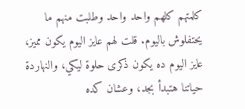كلمتهم كلهم واحد واحد وطلبت منهم ما يحتفلوش باليوم. قلت لهم عايز اليوم يكون مميز، عايز اليوم ده يكون ذكرى حلوة ليكي، والنهاردة حياتنا هتبدأ بجد، وعشان كده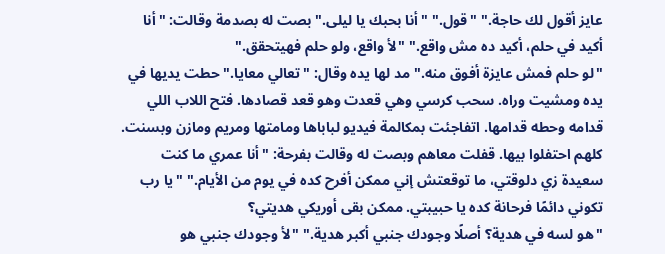عايز أقول لك حاجة." "قول." "أنا بحبك يا ليلى." بصت له بصدمة وقالت: "أنا أكيد في حلم، أكيد ده مش واقع." "لأ واقع، ولو حلم فهيتحقق."
"لو حلم فمش عايزة أفوق منه." مد لها يده وقال: "تعالي معايا." حطت يديها في يده ومشيت وراه. سحب كرسي وهي قعدت وهو قعد قصادها. فتح اللاب اللي قدامه وحطه قدامها. اتفاجئت بمكالمة فيديو لباباها ومامتها ومريم ومازن وبسنت. كلهم احتفلوا بيها. قفلت معاهم وبصت له وقالت بفرحة: "أنا عمري ما كنت سعيدة زي دلوقتي، ما توقعتش إني ممكن أفرح كده في يوم من الأيام." "يا رب تكوني دائمًا فرحانة كده يا حبيبتي. ممكن بقى أوريكي هديتي؟
"هو لسه في هدية؟ أصلًا وجودك جنبي أكبر هدية." "لأ وجودك جنبي هو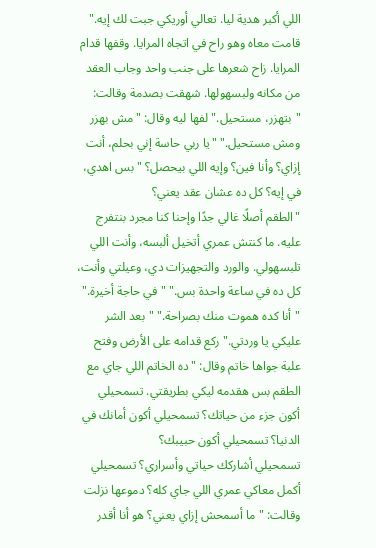اللي أكبر هدية ليا. تعالي أوريكي جبت لك إيه." قامت معاه وهو راح في اتجاه المرايا. وقفها قدام المرايا. زاح شعرها على جنب واحد وجاب العقد من مكانه ولبسهولها. شهقت بصدمة وقالت: "بتهزر، مستحيل." لفها ليه وقال: "مش بهزر ومش مستحيل." "يا ربي حاسة إني بحلم، أنت إزاي؟ وأنا فين؟ وإيه اللي بيحصل؟ "بس اهدي، في إيه؟ كل ده عشان عقد يعني؟
"الطقم أصلًا غالي جدًا وإحنا كنا مجرد بنتفرج عليه. ما كنتش عمري أتخيل ألبسه، وأنت اللي تلبسهولي. والورد والتجهيزات دي، وعيلتي وأنت، كل ده في ساعة واحدة بس." "في حاجة أخيرة." "أنا كده هموت منك بصراحة." "بعد الشر عليكي يا وردتي." ركع قدامه على الأرض وفتح علبة جواها خاتم وقال: "ده الخاتم اللي جاي مع الطقم بس هقدمه ليكي بطريقتي. تسمحيلي أكون جزء من حياتك؟ تسمحيلي أكون أمانك في الدنيا؟ تسمحيلي أكون حبيبك؟
تسمحيلي أشاركك حياتي وأسراري؟ تسمحيلي أكمل معاكي عمري اللي جاي كله؟ دموعها نزلت وقالت: "ما أسمحش إزاي يعني؟ هو أنا أقدر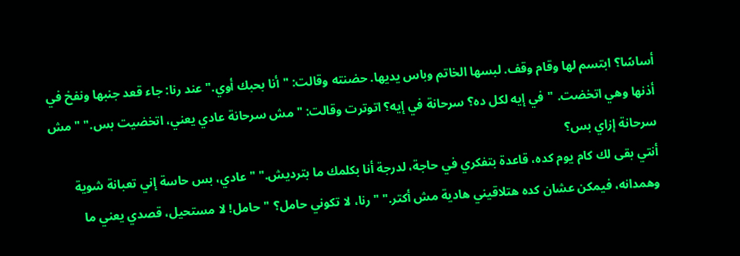أساسًا؟ ابتسم لها وقام وقف. لبسها الخاتم وباس يديها. حضنته وقالت: "أنا بحبك أوي." عند رنا: جاء قعد جنبها ونفخ في أذنها وهي اتخضت. "في إيه لكل ده؟ سرحانة في إيه؟ اتوترت وقالت: "مش سرحانة عادي يعني، اتخضيت بس." "مش سرحانة إزاي بس؟
أنتي بقى لك كام يوم كده، قاعدة بتفكري في حاجة، لدرجة أنا بكلمك ما بترديش." "عادي، بس حاسة إني تعبانة شوية وهمدانه، فيمكن عشان كده هتلاقيني هادية مش أكتر." "رنا، لا تكوني حامل؟ "حامل! لا مستحيل، قصدي يعني ما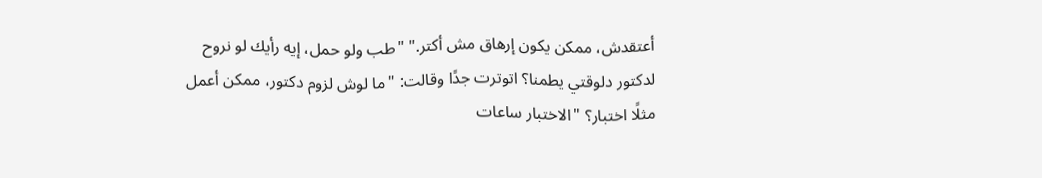أعتقدش، ممكن يكون إرهاق مش أكتر." "طب ولو حمل، إيه رأيك لو نروح لدكتور دلوقتي يطمنا؟ اتوترت جدًا وقالت: "ما لوش لزوم دكتور، ممكن أعمل مثلًا اختبار؟ "الاختبار ساعات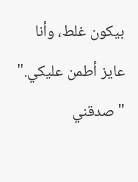بيكون غلط، وأنا عايز أطمن عليكي."
"صدقني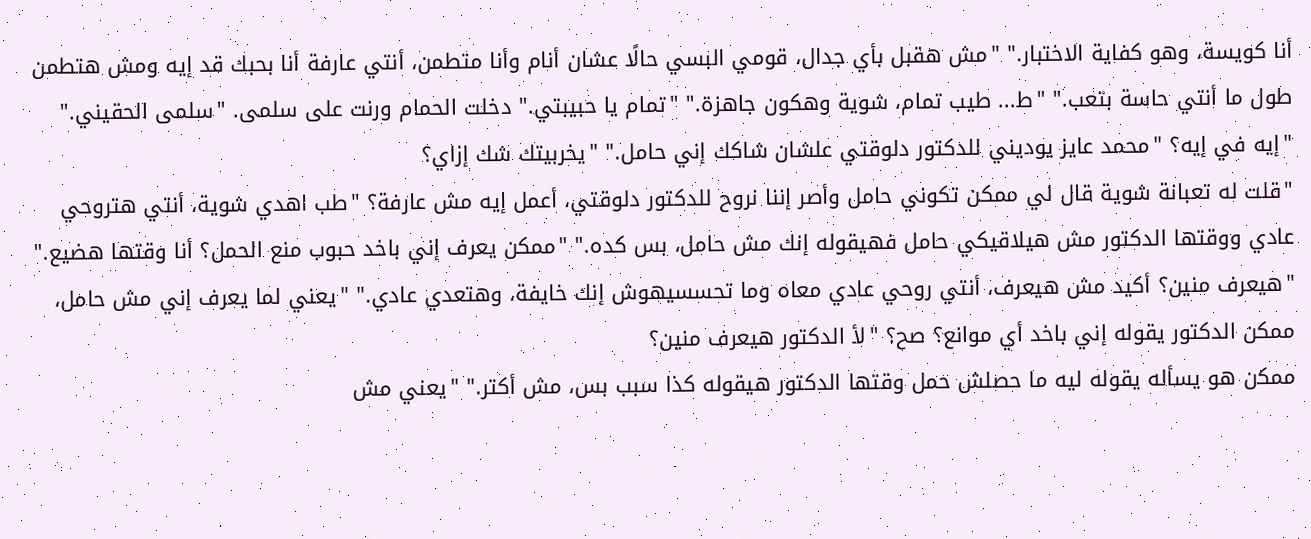أنا كويسة، وهو كفاية الاختبار." "مش هقبل بأي جدال، قومي البسي حالًا عشان أنام وأنا متطمن، أنتي عارفة أنا بحبك قد إيه ومش هتطمن طول ما أنتي حاسة بتعب." "ط... طيب تمام، شوية وهكون جاهزة." "تمام يا حبيبتي." دخلت الحمام ورنت على سلمى. "سلمى الحقيني." "إيه في إيه؟ "محمد عايز يوديني للدكتور دلوقتي علشان شاكك إني حامل." "يخربيتك شك إزاي؟
"قلت له تعبانة شوية قال لي ممكن تكوني حامل وأصر إننا نروح للدكتور دلوقتي، أعمل إيه مش عارفة؟ "طب اهدي شوية، أنتي هتروحي عادي ووقتها الدكتور مش هيلاقيكي حامل فهيقوله إنك مش حامل، بس كده." "ممكن يعرف إني باخد حبوب منع الحمل؟ أنا وقتها هضيع." "هيعرف منين؟ أكيد مش هيعرف، أنتي روحي عادي معاه وما تحسسيهوش إنك خايفة، وهتعدي عادي." "يعني لما يعرف إني مش حامل، ممكن الدكتور يقوله إني باخد أي موانع؟ صح؟ "لأ الدكتور هيعرف منين؟
ممكن هو يسأله يقوله ليه ما حصلش حمل وقتها الدكتور هيقوله كذا سبب بس، مش أكتر." "يعني مش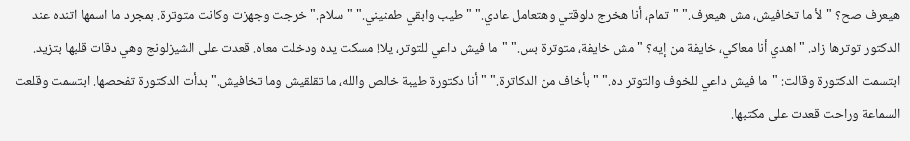هيعرف صح؟ "لأ ما تخافيش، مش هيعرف." "تمام، أنا هخرج دلوقتي وهتعامل عادي." "طيب وابقي طمنيني." "سلام." خرجت وجهزت وكانت متوترة. بمجرد ما اسمها اتنده عند الدكتور توترها زاد. "اهدي أنا معاكي، خايفة من إيه؟ "مش خايفة، متوترة بس." "ما فيش داعي للتوتر، يلا! مسكت يده ودخلت معاه. قعدت على الشيزلونج وهي دقات قلبها بتزيد.
ابتسمت الدكتورة وقالت: "ما فيش داعي للخوف والتوتر ده." "بأخاف من الدكاترة." "أنا دكتورة طيبة خالص والله، ما تقلقيش وما تخافيش." بدأت الدكتورة تفحصها. ابتسمت وقلعت السماعة وراحت قعدت على مكتبها.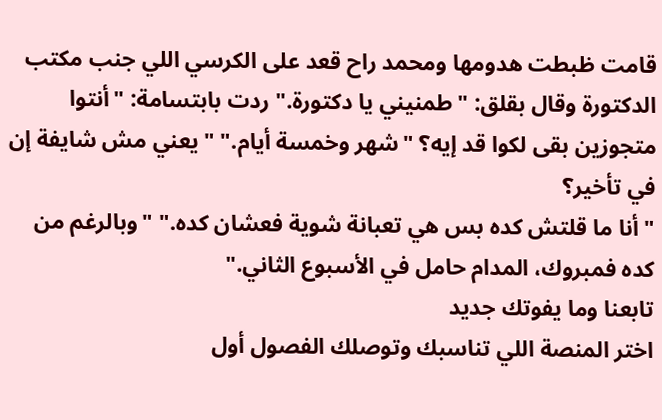قامت ظبطت هدومها ومحمد راح قعد على الكرسي اللي جنب مكتب الدكتورة وقال بقلق: "طمنيني يا دكتورة." ردت بابتسامة: "أنتوا متجوزين بقى لكوا قد إيه؟ "شهر وخمسة أيام." "يعني مش شايفة إن في تأخير؟
"أنا ما قلتش كده بس هي تعبانة شوية فعشان كده." "وبالرغم من كده فمبروك، المدام حامل في الأسبوع الثاني."
تابعنا وما يفوتك جديد
اختر المنصة اللي تناسبك وتوصلك الفصول أول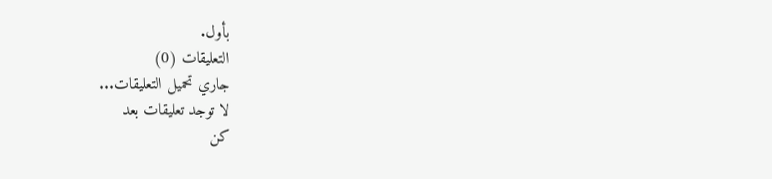بأول.
التعليقات (0)
جاري تحميل التعليقات...
لا توجد تعليقات بعد
كن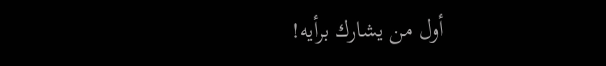أول من يشارك برأيه!